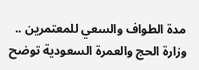مدة الطواف والسعي للمعتمرين .. وزارة الحج والعمرة السعودية توضح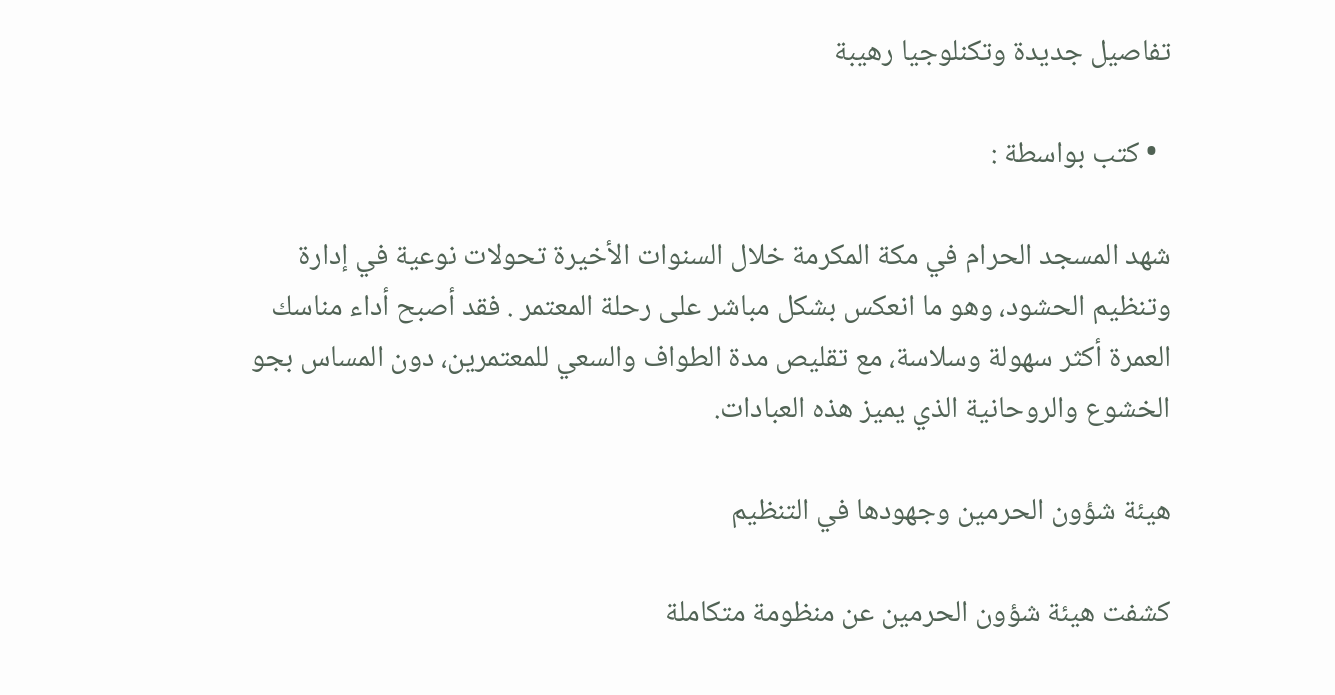تفاصيل جديدة وتكنلوجيا رهيبة

  • كتب بواسطة :

شهد المسجد الحرام في مكة المكرمة خلال السنوات الأخيرة تحولات نوعية في إدارة وتنظيم الحشود، وهو ما انعكس بشكل مباشر على رحلة المعتمر . فقد أصبح أداء مناسك العمرة أكثر سهولة وسلاسة، مع تقليص مدة الطواف والسعي للمعتمرين، دون المساس بجو الخشوع والروحانية الذي يميز هذه العبادات.

هيئة شؤون الحرمين وجهودها في التنظيم

كشفت هيئة شؤون الحرمين عن منظومة متكاملة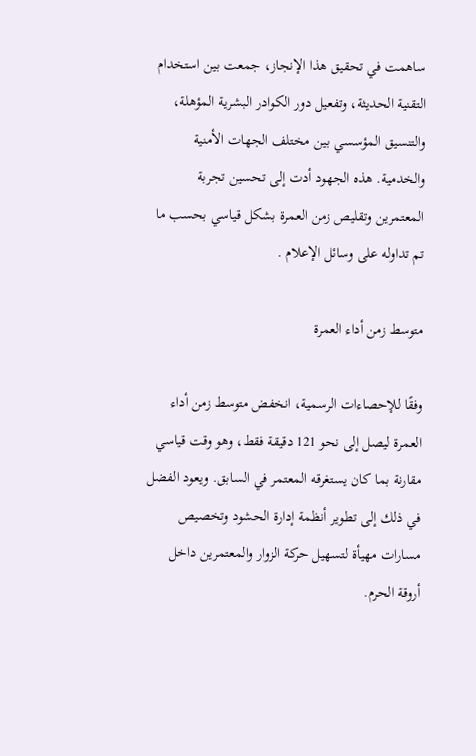ساهمت في تحقيق هذا الإنجاز، جمعت بين استخدام التقنية الحديثة، وتفعيل دور الكوادر البشرية المؤهلة، والتنسيق المؤسسي بين مختلف الجهات الأمنية والخدمية. هذه الجهود أدت إلى تحسين تجربة المعتمرين وتقليص زمن العمرة بشكل قياسي بحسب ما تم تداوله على وسائل الإعلام .

متوسط زمن أداء العمرة

وفقًا للإحصاءات الرسمية، انخفض متوسط زمن أداء العمرة ليصل إلى نحو 121 دقيقة فقط، وهو وقت قياسي مقارنة بما كان يستغرقه المعتمر في السابق. ويعود الفضل في ذلك إلى تطوير أنظمة إدارة الحشود وتخصيص مسارات مهيأة لتسهيل حركة الزوار والمعتمرين داخل أروقة الحرم.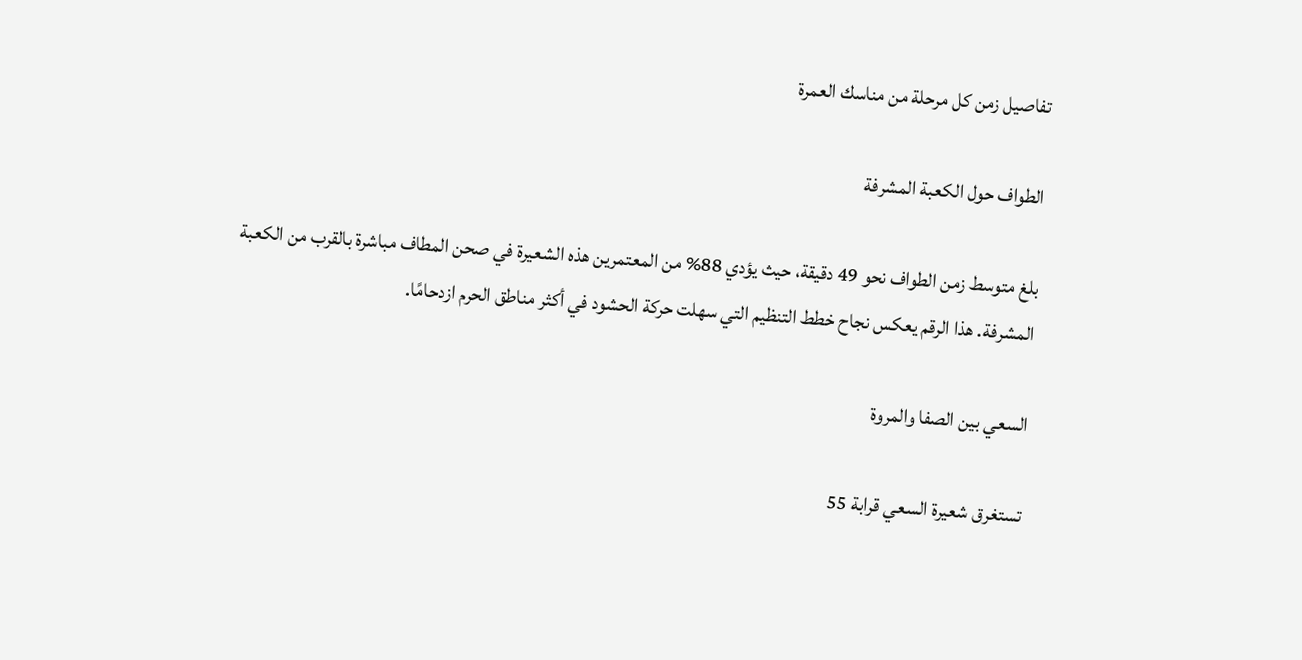تفاصيل زمن كل مرحلة من مناسك العمرة

الطواف حول الكعبة المشرفة

بلغ متوسط زمن الطواف نحو 49 دقيقة، حيث يؤدي 88% من المعتمرين هذه الشعيرة في صحن المطاف مباشرة بالقرب من الكعبة المشرفة. هذا الرقم يعكس نجاح خطط التنظيم التي سهلت حركة الحشود في أكثر مناطق الحرم ازدحامًا.

السعي بين الصفا والمروة

تستغرق شعيرة السعي قرابة 55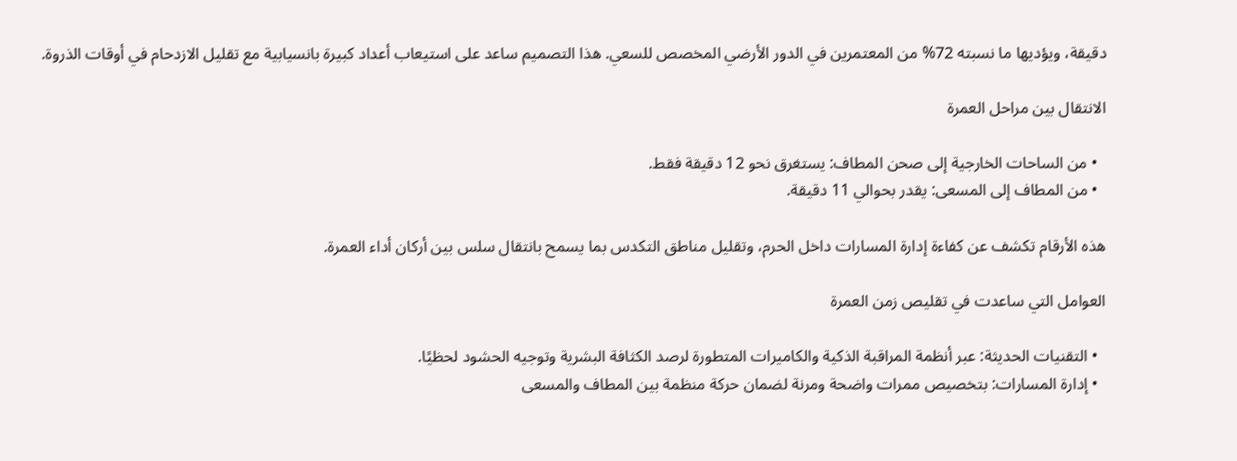دقيقة، ويؤديها ما نسبته 72% من المعتمرين في الدور الأرضي المخصص للسعي. هذا التصميم ساعد على استيعاب أعداد كبيرة بانسيابية مع تقليل الازدحام في أوقات الذروة.

الانتقال بين مراحل العمرة

  • من الساحات الخارجية إلى صحن المطاف: يستغرق نحو 12 دقيقة فقط.
  • من المطاف إلى المسعى: يقدر بحوالي 11 دقيقة.

هذه الأرقام تكشف عن كفاءة إدارة المسارات داخل الحرم، وتقليل مناطق التكدس بما يسمح بانتقال سلس بين أركان أداء العمرة.

العوامل التي ساعدت في تقليص زمن العمرة

  • التقنيات الحديثة: عبر أنظمة المراقبة الذكية والكاميرات المتطورة لرصد الكثافة البشرية وتوجيه الحشود لحظيًا.
  • إدارة المسارات: بتخصيص ممرات واضحة ومرنة لضمان حركة منظمة بين المطاف والمسعى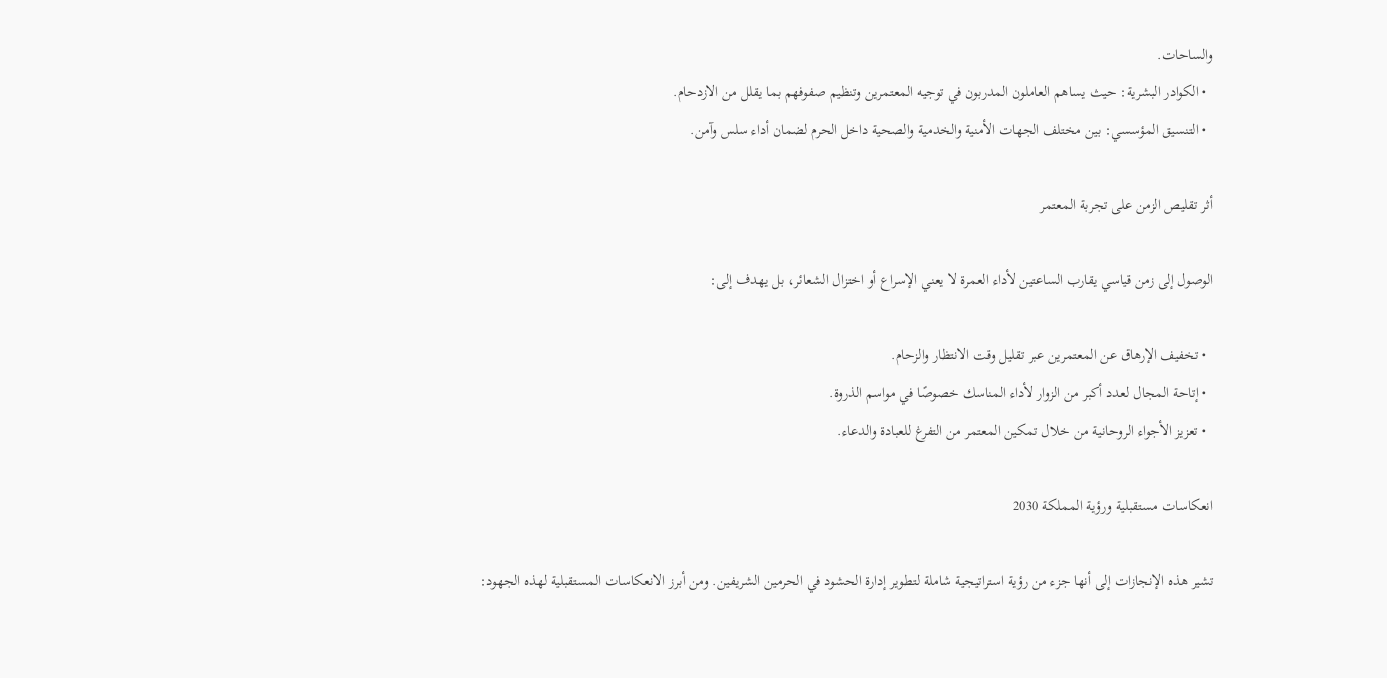والساحات.
  • الكوادر البشرية: حيث يساهم العاملون المدربون في توجيه المعتمرين وتنظيم صفوفهم بما يقلل من الازدحام.
  • التنسيق المؤسسي: بين مختلف الجهات الأمنية والخدمية والصحية داخل الحرم لضمان أداء سلس وآمن.

أثر تقليص الزمن على تجربة المعتمر

الوصول إلى زمن قياسي يقارب الساعتين لأداء العمرة لا يعني الإسراع أو اختزال الشعائر، بل يهدف إلى:

  • تخفيف الإرهاق عن المعتمرين عبر تقليل وقت الانتظار والزحام.
  • إتاحة المجال لعدد أكبر من الزوار لأداء المناسك خصوصًا في مواسم الذروة.
  • تعزيز الأجواء الروحانية من خلال تمكين المعتمر من التفرغ للعبادة والدعاء.

انعكاسات مستقبلية ورؤية المملكة 2030

تشير هذه الإنجازات إلى أنها جزء من رؤية استراتيجية شاملة لتطوير إدارة الحشود في الحرمين الشريفين. ومن أبرز الانعكاسات المستقبلية لهذه الجهود: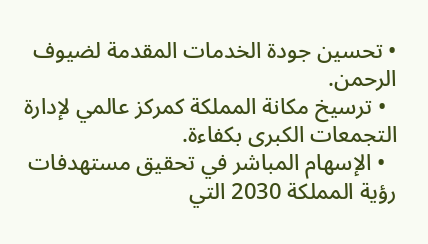• تحسين جودة الخدمات المقدمة لضيوف الرحمن.
  • ترسيخ مكانة المملكة كمركز عالمي لإدارة التجمعات الكبرى بكفاءة.
  • الإسهام المباشر في تحقيق مستهدفات رؤية المملكة 2030 التي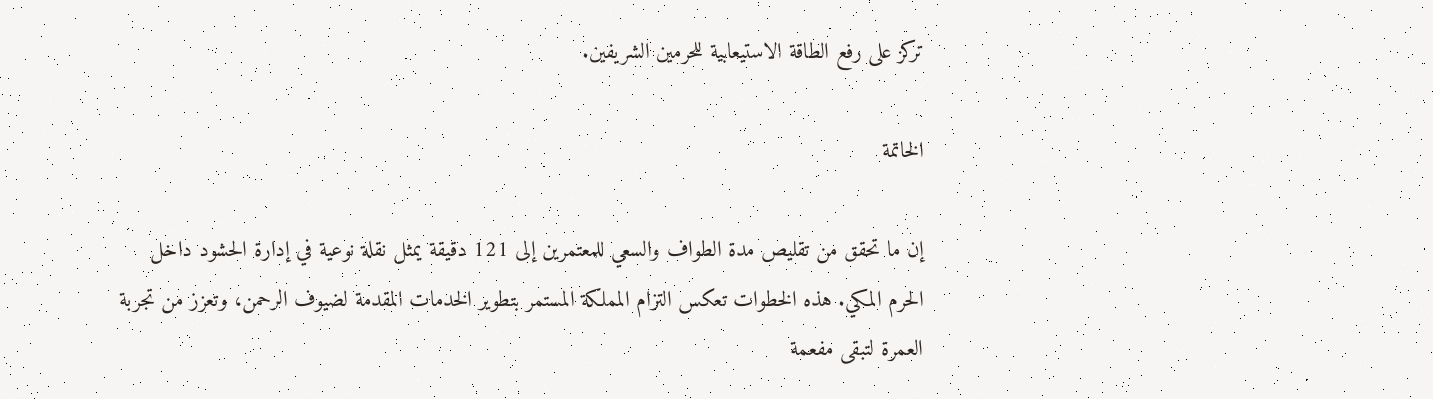تركز على رفع الطاقة الاستيعابية للحرمين الشريفين.

الخاتمة

إن ما تحقق من تقليص مدة الطواف والسعي للمعتمرين إلى 121 دقيقة يمثل نقلة نوعية في إدارة الحشود داخل الحرم المكي. هذه الخطوات تعكس التزام المملكة المستمر بتطوير الخدمات المقدمة لضيوف الرحمن، وتعزز من تجربة العمرة لتبقى مفعمة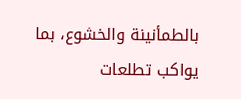بالطمأنينة والخشوع، بما يواكب تطلعات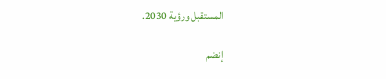المستقبل ورؤية 2030.

إنضم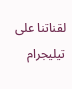لقناتنا على تيليجرام